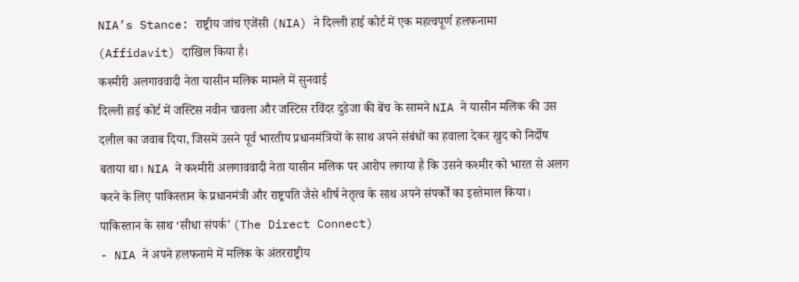NIA’s Stance: राष्ट्रीय जांच एजेंसी (NIA) ने दिल्ली हाई कोर्ट में एक महत्वपूर्ण हलफनामा (Affidavit) दाखिल किया है।
कश्मीरी अलगाववादी नेता यासीन मलिक मामले में सुनवाई
दिल्ली हाई कोर्ट में जस्टिस नवीन चावला और जस्टिस रविंदर दुडेजा की बेंच के सामने NIA ने यासीन मलिक की उस दलील का जवाब दिया, जिसमें उसने पूर्व भारतीय प्रधानमंत्रियों के साथ अपने संबंधों का हवाला देकर खुद को निर्दोष बताया था। NIA ने कश्मीरी अलगाववादी नेता यासीन मलिक पर आरोप लगाया है कि उसने कश्मीर को भारत से अलग करने के लिए पाकिस्तान के प्रधानमंत्री और राष्ट्रपति जैसे शीर्ष नेतृत्व के साथ अपने संपर्कों का इस्तेमाल किया।
पाकिस्तान के साथ ‘सीधा संपर्क’ (The Direct Connect)
- NIA ने अपने हलफनामे में मलिक के अंतरराष्ट्रीय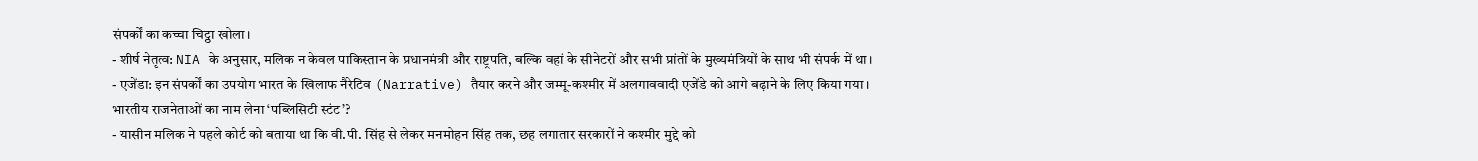संपर्कों का कच्चा चिट्ठा खोला।
- शीर्ष नेतृत्व: NIA के अनुसार, मलिक न केवल पाकिस्तान के प्रधानमंत्री और राष्ट्रपति, बल्कि वहां के सीनेटरों और सभी प्रांतों के मुख्यमंत्रियों के साथ भी संपर्क में था।
- एजेंडा: इन संपर्कों का उपयोग भारत के खिलाफ नैरेटिव (Narrative) तैयार करने और जम्मू-कश्मीर में अलगाववादी एजेंडे को आगे बढ़ाने के लिए किया गया।
भारतीय राजनेताओं का नाम लेना ‘पब्लिसिटी स्टंट’?
- यासीन मलिक ने पहले कोर्ट को बताया था कि वी.पी. सिंह से लेकर मनमोहन सिंह तक, छह लगातार सरकारों ने कश्मीर मुद्दे को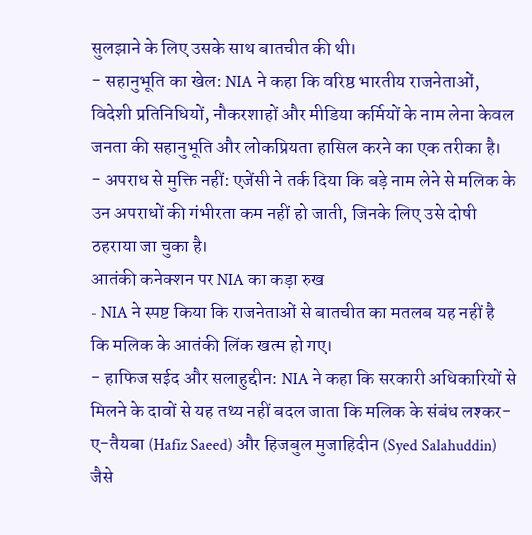सुलझाने के लिए उसके साथ बातचीत की थी।
- सहानुभूति का खेल: NIA ने कहा कि वरिष्ठ भारतीय राजनेताओं, विदेशी प्रतिनिधियों, नौकरशाहों और मीडिया कर्मियों के नाम लेना केवल जनता की सहानुभूति और लोकप्रियता हासिल करने का एक तरीका है।
- अपराध से मुक्ति नहीं: एजेंसी ने तर्क दिया कि बड़े नाम लेने से मलिक के उन अपराधों की गंभीरता कम नहीं हो जाती, जिनके लिए उसे दोषी ठहराया जा चुका है।
आतंकी कनेक्शन पर NIA का कड़ा रुख
- NIA ने स्पष्ट किया कि राजनेताओं से बातचीत का मतलब यह नहीं है कि मलिक के आतंकी लिंक खत्म हो गए।
- हाफिज सईद और सलाहुद्दीन: NIA ने कहा कि सरकारी अधिकारियों से मिलने के दावों से यह तथ्य नहीं बदल जाता कि मलिक के संबंध लश्कर-ए-तैयबा (Hafiz Saeed) और हिजबुल मुजाहिदीन (Syed Salahuddin) जैसे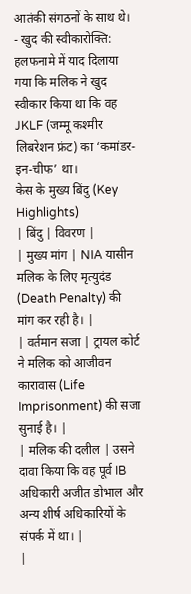आतंकी संगठनों के साथ थे।
- खुद की स्वीकारोक्ति: हलफनामे में याद दिलाया गया कि मलिक ने खुद स्वीकार किया था कि वह JKLF (जम्मू कश्मीर लिबरेशन फ्रंट) का ‘कमांडर-इन-चीफ’ था।
केस के मुख्य बिंदु (Key Highlights)
| बिंदु | विवरण |
| मुख्य मांग | NIA यासीन मलिक के लिए मृत्युदंड (Death Penalty) की मांग कर रही है। |
| वर्तमान सजा | ट्रायल कोर्ट ने मलिक को आजीवन कारावास (Life Imprisonment) की सजा सुनाई है। |
| मलिक की दलील | उसने दावा किया कि वह पूर्व IB अधिकारी अजीत डोभाल और अन्य शीर्ष अधिकारियों के संपर्क में था। |
|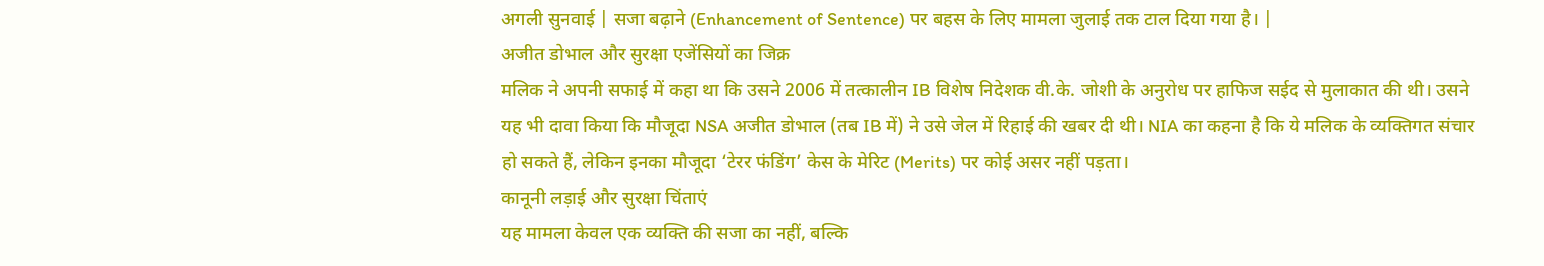अगली सुनवाई | सजा बढ़ाने (Enhancement of Sentence) पर बहस के लिए मामला जुलाई तक टाल दिया गया है। |
अजीत डोभाल और सुरक्षा एजेंसियों का जिक्र
मलिक ने अपनी सफाई में कहा था कि उसने 2006 में तत्कालीन IB विशेष निदेशक वी.के. जोशी के अनुरोध पर हाफिज सईद से मुलाकात की थी। उसने यह भी दावा किया कि मौजूदा NSA अजीत डोभाल (तब IB में) ने उसे जेल में रिहाई की खबर दी थी। NIA का कहना है कि ये मलिक के व्यक्तिगत संचार हो सकते हैं, लेकिन इनका मौजूदा ‘टेरर फंडिंग’ केस के मेरिट (Merits) पर कोई असर नहीं पड़ता।
कानूनी लड़ाई और सुरक्षा चिंताएं
यह मामला केवल एक व्यक्ति की सजा का नहीं, बल्कि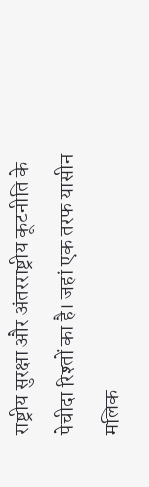राष्ट्रीय सुरक्षा और अंतरराष्ट्रीय कूटनीति के पेचीदा रिश्तों का है। जहां एक तरफ यासीन मलिक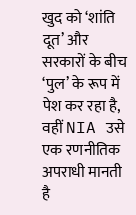खुद को ‘शांति दूत’ और सरकारों के बीच ‘पुल’ के रूप में पेश कर रहा है, वहीं NIA उसे एक रणनीतिक अपराधी मानती है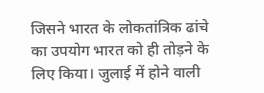जिसने भारत के लोकतांत्रिक ढांचे का उपयोग भारत को ही तोड़ने के लिए किया। जुलाई में होने वाली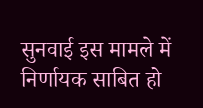सुनवाई इस मामले में निर्णायक साबित हो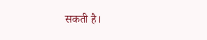सकती है।